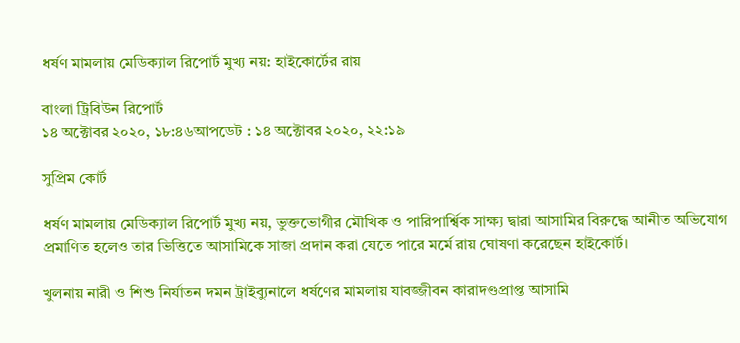ধর্ষণ মামলায় মেডিক্যাল রিপোর্ট মুখ্য নয়: হাইকোর্টের রায়

বাংলা ট্রিবিউন রিপোর্ট
১৪ অক্টোবর ২০২০, ১৮:৪৬আপডেট : ১৪ অক্টোবর ২০২০, ২২:১৯

সুপ্রিম কোর্ট

ধর্ষণ মামলায় মেডিক্যাল রিপোর্ট মুখ্য নয়, ভুক্তভোগীর মৌখিক ও পারিপার্শ্বিক সাক্ষ্য দ্বারা আসামির বিরুদ্ধে আনীত অভিযোগ প্রমাণিত হলেও তার ভিত্তিতে আসামিকে সাজা প্রদান করা যেতে পারে মর্মে রায় ঘোষণা করেছেন হাইকোর্ট।

খুলনায় নারী ও শিশু নির্যাতন দমন ট্রাইব্যুনালে ধর্ষণের মামলায় যাবজ্জীবন কারাদণ্ডপ্রাপ্ত আসামি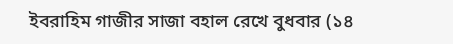ইবরাহিম গাজীর সাজা বহাল রেখে বুধবার (১৪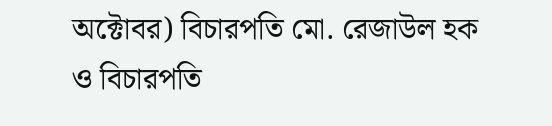অক্টোবর) বিচারপতি মো. রেজাউল হক ও বিচারপতি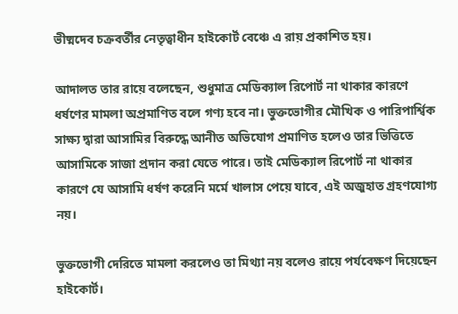ভীষ্মদেব চক্রবর্তীর নেতৃত্বাধীন হাইকোর্ট বেঞ্চে এ রায় প্রকাশিত হয়।

আদালত তার রায়ে বলেছেন, শুধুমাত্র মেডিক্যাল রিপোর্ট না থাকার কারণে ধর্ষণের মামলা অপ্রমাণিত বলে গণ্য হবে না। ভুক্তভোগীর মৌখিক ও পারিপার্শ্বিক সাক্ষ্য দ্বারা আসামির বিরুদ্ধে আনীত অভিযোগ প্রমাণিত হলেও তার ভিত্তিতে আসামিকে সাজা প্রদান করা যেতে পারে। তাই মেডিক্যাল রিপোর্ট না থাকার কারণে যে আসামি ধর্ষণ করেনি মর্মে খালাস পেয়ে যাবে, এই অজুহাত গ্রহণযোগ্য নয়।

ভুক্তভোগী দেরিতে মামলা করলেও তা মিথ্যা নয় বলেও রায়ে পর্যবেক্ষণ দিয়েছেন হাইকোর্ট।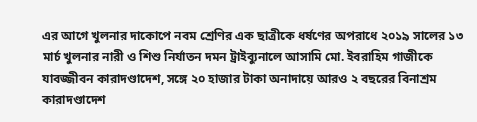এর আগে খুলনার দাকোপে নবম শ্রেণির এক ছাত্রীকে ধর্ষণের অপরাধে ২০১৯ সালের ১৩ মার্চ খুলনার নারী ও শিশু নির্যাতন দমন ট্রাইব্যুনালে আসামি মো. ইবরাহিম গাজীকে যাবজ্জীবন কারাদণ্ডাদেশ, সঙ্গে ২০ হাজার টাকা অনাদায়ে আরও ২ বছরের বিনাশ্রম কারাদণ্ডাদেশ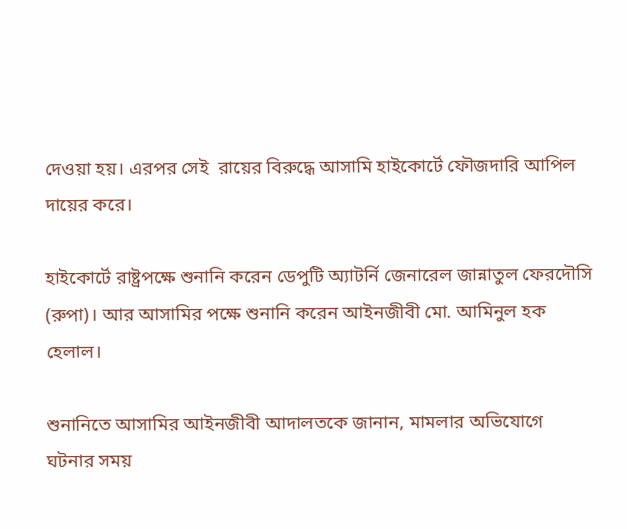দেওয়া হয়। এরপর সেই  রায়ের বিরুদ্ধে আসামি হাইকোর্টে ফৌজদারি আপিল দায়ের করে।

হাইকোর্টে রাষ্ট্রপক্ষে শুনানি করেন ডেপুটি অ্যাটর্নি জেনারেল জান্নাতুল ফেরদৌসি (রুপা)। আর আসামির পক্ষে শুনানি করেন আইনজীবী মো. আমিনুল হক হেলাল।

শুনানিতে আসামির আইনজীবী আদালতকে জানান, মামলার অভিযোগে ঘটনার সময়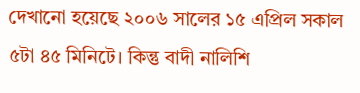দেখানো হয়েছে ২০০৬ সালের ১৫ এপ্রিল সকাল ৫টা ৪৫ মিনিটে। কিন্তু বাদী নালিশি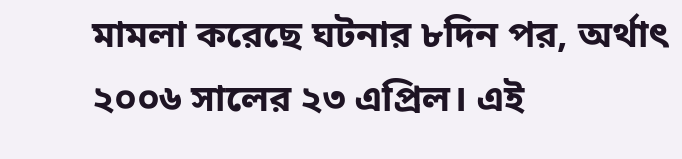মামলা করেছে ঘটনার ৮দিন পর, অর্থাৎ ২০০৬ সালের ২৩ এপ্রিল। এই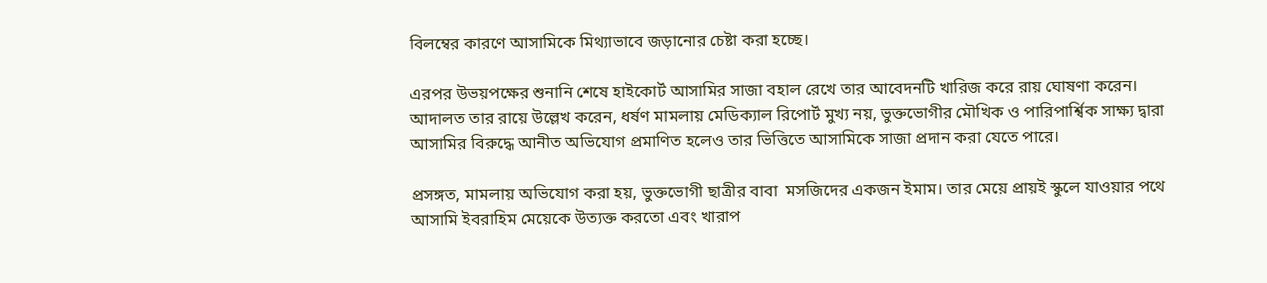বিলম্বের কারণে আসামিকে মিথ্যাভাবে জড়ানোর চেষ্টা করা হচ্ছে।

এরপর উভয়পক্ষের শুনানি শেষে হাইকোর্ট আসামির সাজা বহাল রেখে তার আবেদনটি খারিজ করে রায় ঘোষণা করেন। আদালত তার রায়ে উল্লেখ করেন, ধর্ষণ মামলায় মেডিক্যাল রিপোর্ট মুখ্য নয়, ভুক্তভোগীর মৌখিক ও পারিপার্শ্বিক সাক্ষ্য দ্বারা আসামির বিরুদ্ধে আনীত অভিযোগ প্রমাণিত হলেও তার ভিত্তিতে আসামিকে সাজা প্রদান করা যেতে পারে।

প্রসঙ্গত, মামলায় অভিযোগ করা হয়, ভুক্তভোগী ছাত্রীর বাবা  মসজিদের একজন ইমাম। তার মেয়ে প্রায়ই স্কুলে যাওয়ার পথে আসামি ইবরাহিম মেয়েকে উত্যক্ত করতো এবং খারাপ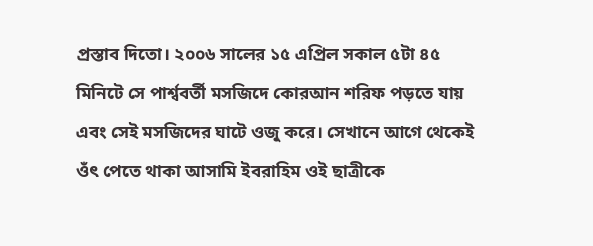প্রস্তাব দিতো। ২০০৬ সালের ১৫ এপ্রিল সকাল ৫টা ৪৫ মিনিটে সে পার্শ্ববর্তী মসজিদে কোরআন শরিফ পড়তে যায় এবং সেই মসজিদের ঘাটে ওজু করে। সেখানে আগে থেকেই ওঁৎ পেতে থাকা আসামি ইবরাহিম ওই ছাত্রীকে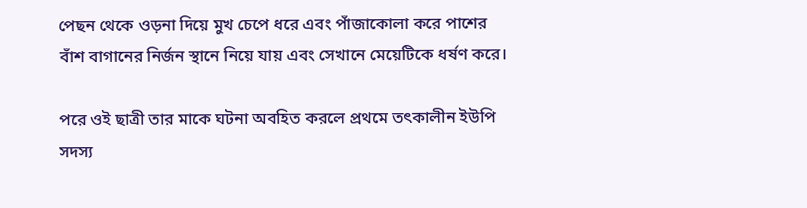পেছন থেকে ওড়না দিয়ে মুখ চেপে ধরে এবং পাঁজাকোলা করে পাশের বাঁশ বাগানের নির্জন স্থানে নিয়ে যায় এবং সেখানে মেয়েটিকে ধর্ষণ করে।

পরে ওই ছাত্রী তার মাকে ঘটনা অবহিত করলে প্রথমে তৎকালীন ইউপি সদস্য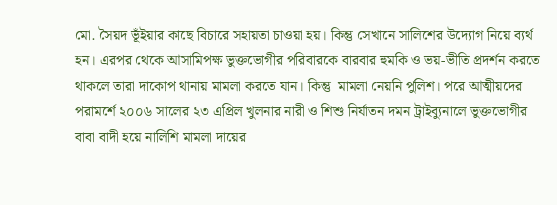মো. সৈয়দ ভূঁইয়ার কাছে বিচারে সহায়তা চাওয়া হয়। কিন্তু সেখানে সালিশের উদ্যোগ নিয়ে ব্যর্থ হন। এরপর থেকে আসামিপক্ষ ভুক্তভোগীর পরিবারকে বারবার হুমকি ও ভয়-ভীতি প্রদর্শন করতে থাকলে তারা দাকোপ থানায় মামলা করতে যান। কিন্তু  মামলা নেয়নি পুলিশ। পরে আত্মীয়দের পরামর্শে ২০০৬ সালের ২৩ এপ্রিল খুলনার নারী ও শিশু নির্যাতন দমন ট্রাইব্যুনালে ভুক্তভোগীর বাবা বাদী হয়ে নালিশি মামলা দায়ের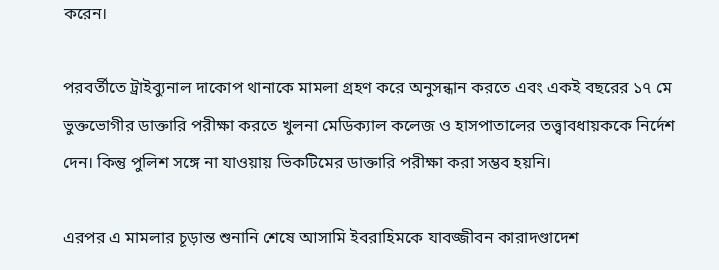করেন।

পরবর্তীতে ট্রাইব্যুনাল দাকোপ থানাকে মামলা গ্রহণ করে অনুসন্ধান করতে এবং একই বছরের ১৭ মে ভুক্তভোগীর ডাক্তারি পরীক্ষা করতে খুলনা মেডিক্যাল কলেজ ও হাসপাতালের তত্ত্বাবধায়ককে নির্দেশ দেন। কিন্তু পুলিশ সঙ্গে না যাওয়ায় ভিকটিমের ডাক্তারি পরীক্ষা করা সম্ভব হয়নি।

এরপর এ মামলার চূড়ান্ত শুনানি শেষে আসামি ইবরাহিমকে যাবজ্জীবন কারাদণ্ডাদেশ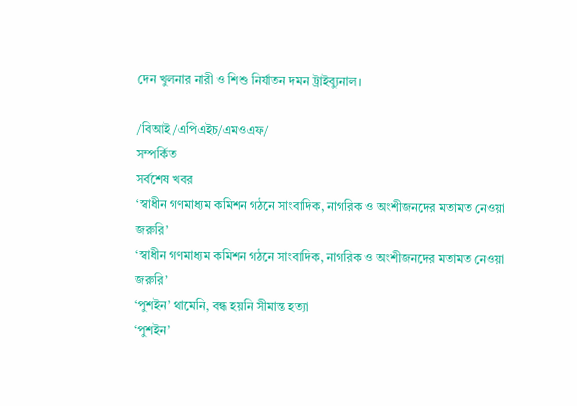দেন খুলনার নারী ও শিশু নির্যাতন দমন ট্রাইব্যুনাল।

/বিআই/এপিএইচ/এমওএফ/
সম্পর্কিত
সর্বশেষ খবর
‘স্বাধীন গণমাধ্যম কমিশন গঠনে সাংবাদিক, নাগরিক ও অংশীজনদের মতামত নেওয়া জরুরি’
‘স্বাধীন গণমাধ্যম কমিশন গঠনে সাংবাদিক, নাগরিক ও অংশীজনদের মতামত নেওয়া জরুরি’
‘পুশইন’ থামেনি, বন্ধ হয়নি সীমান্ত হত্যা
‘পুশইন’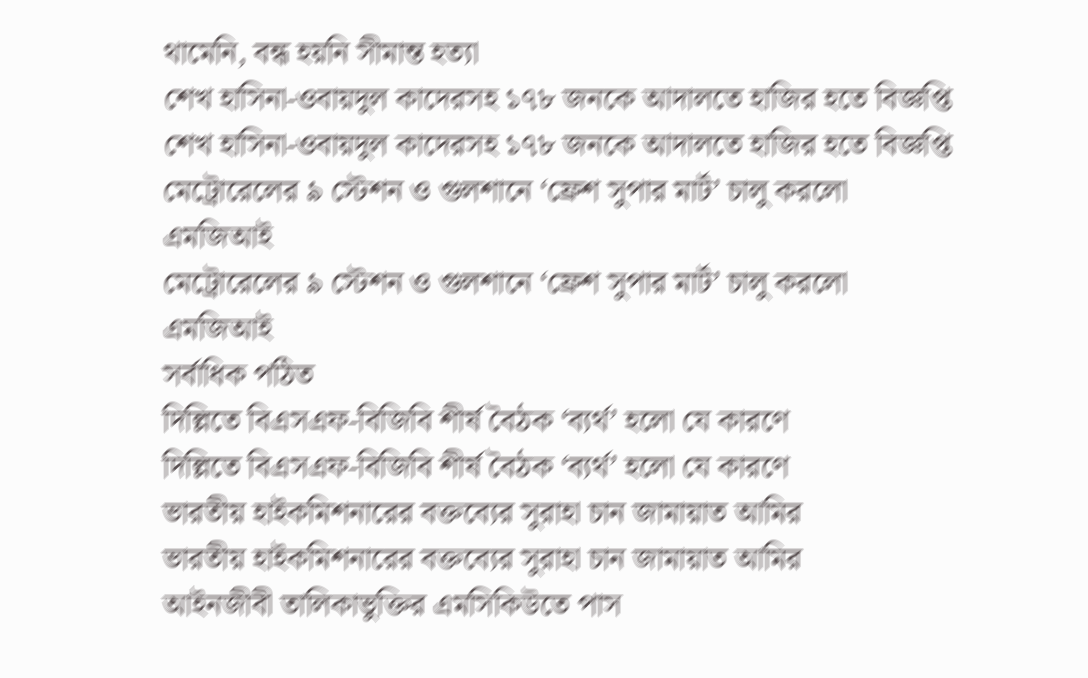থামেনি, বন্ধ হয়নি সীমান্ত হত্যা
শেখ হাসিনা-ওবায়দুল কাদেরসহ ১৭৮ জনকে আদালতে হাজির হতে বিজ্ঞপ্তি
শেখ হাসিনা-ওবায়দুল কাদেরসহ ১৭৮ জনকে আদালতে হাজির হতে বিজ্ঞপ্তি
মেট্রোরেলের ৯ স্টেশন ও গুলশানে ‘ফ্রেশ সুপার মার্ট’ চালু করলো এমজিআই
মেট্রোরেলের ৯ স্টেশন ও গুলশানে ‘ফ্রেশ সুপার মার্ট’ চালু করলো এমজিআই
সর্বাধিক পঠিত
দিল্লিতে বিএসএফ-বিজিবি শীর্ষ বৈঠক ‘ব্যর্থ’ হলো যে কারণে
দিল্লিতে বিএসএফ-বিজিবি শীর্ষ বৈঠক ‘ব্যর্থ’ হলো যে কারণে
ভারতীয় হাইকমিশনারের বক্তব্যের সুরাহা চান জামায়াত আমির
ভারতীয় হাইকমিশনারের বক্তব্যের সুরাহা চান জামায়াত আমির
আইনজীবী তালিকাভুক্তির এমসিকিউতে পাস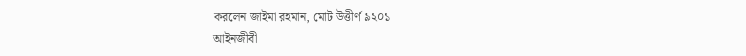করলেন জাইমা রহমান, মোট উত্তীর্ণ ৯২০১
আইনজীবী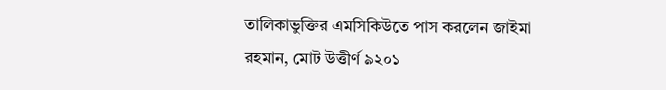তালিকাভুক্তির এমসিকিউতে পাস করলেন জাইমা রহমান, মোট উত্তীর্ণ ৯২০১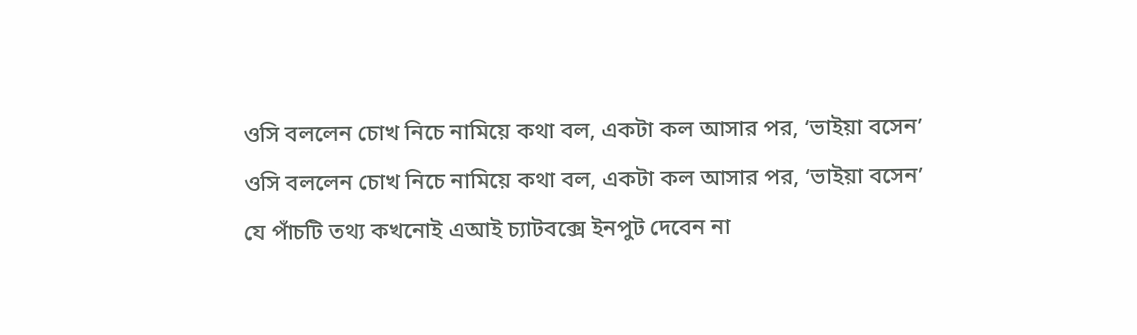ওসি বললেন চোখ নিচে নামিয়ে কথা বল, একটা কল আসার পর, ‘ভাইয়া বসেন’
ওসি বললেন চোখ নিচে নামিয়ে কথা বল, একটা কল আসার পর, ‘ভাইয়া বসেন’
যে পাঁচটি তথ্য কখনোই এআই চ্যাটবক্সে ইনপুট দেবেন না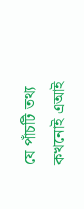যে পাঁচটি তথ্য কখনোই এআই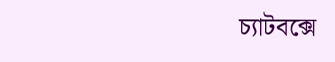চ্যাটবক্সে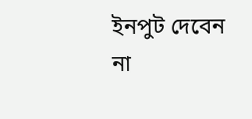ইনপুট দেবেন না